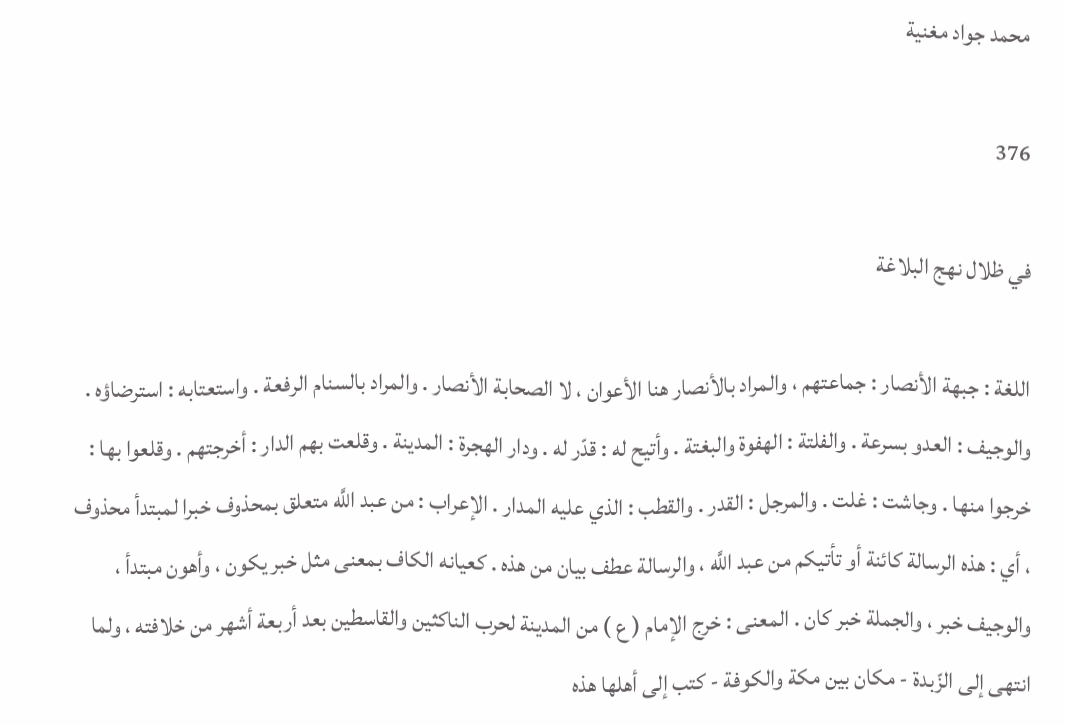محمد جواد مغنية

376

في ظلال نهج البلاغة

اللغة : جبهة الأنصار : جماعتهم ، والمراد بالأنصار هنا الأعوان ، لا الصحابة الأنصار . والمراد بالسنام الرفعة . واستعتابه : استرضاؤه . والوجيف : العدو بسرعة . والفلتة : الهفوة والبغتة . وأتيح له : قدّر له . ودار الهجرة : المدينة . وقلعت بهم الدار : أخرجتهم . وقلعوا بها : خرجوا منها . وجاشت : غلت . والمرجل : القدر . والقطب : الذي عليه المدار . الإعراب : من عبد اللَّه متعلق بمحذوف خبرا لمبتدأ محذوف ، أي : هذه الرسالة كائنة أو تأتيكم من عبد اللَّه ، والرسالة عطف بيان من هذه . كعيانه الكاف بمعنى مثل خبر يكون ، وأهون مبتدأ ، والوجيف خبر ، والجملة خبر كان . المعنى : خرج الإمام ( ع ) من المدينة لحرب الناكثين والقاسطين بعد أربعة أشهر من خلافته ، ولما انتهى إلى الزّبدة - مكان بين مكة والكوفة - كتب إلى أهلها هذه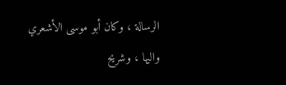الرسالة ، وكان أبو موسى الأشعري واليها ، وشريح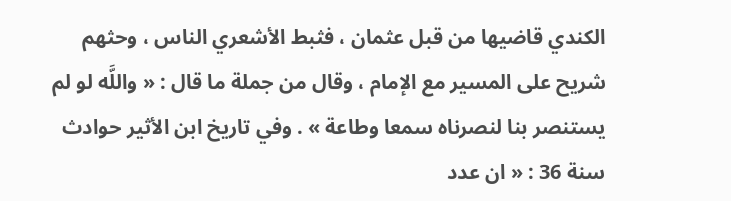الكندي قاضيها من قبل عثمان ، فثبط الأشعري الناس ، وحثهم شريح على المسير مع الإمام ، وقال من جملة ما قال : « واللَّه لو لم يستنصر بنا لنصرناه سمعا وطاعة » . وفي تاريخ ابن الأثير حوادث سنة 36 : « ان عدد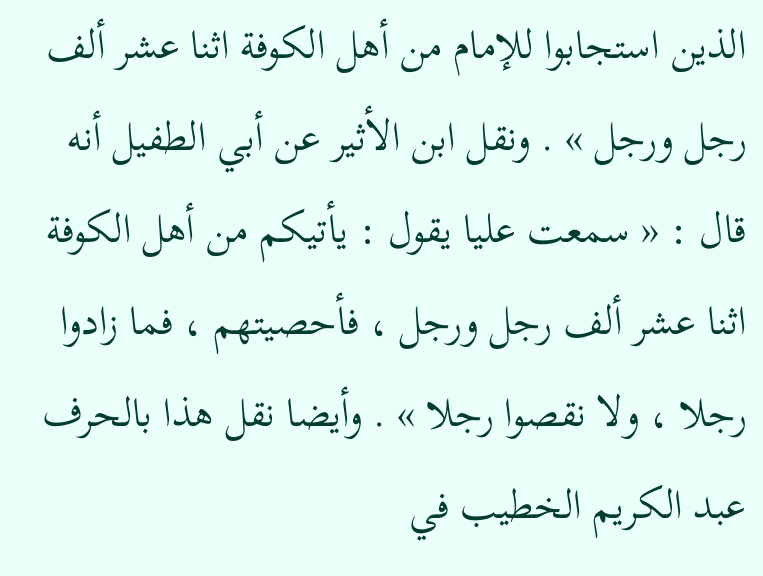الذين استجابوا للإمام من أهل الكوفة اثنا عشر ألف رجل ورجل » . ونقل ابن الأثير عن أبي الطفيل أنه قال : « سمعت عليا يقول : يأتيكم من أهل الكوفة اثنا عشر ألف رجل ورجل ، فأحصيتهم ، فما زادوا رجلا ، ولا نقصوا رجلا » . وأيضا نقل هذا بالحرف عبد الكريم الخطيب في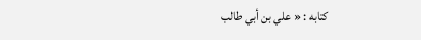كتابه : « علي بن أبي طالب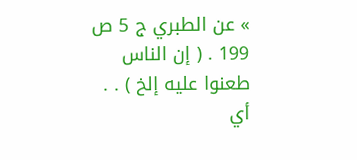» عن الطبري ج 5 ص 199 . ( إن الناس طعنوا عليه إلخ ) . . أي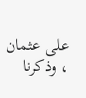على عثمان ، وذكرنا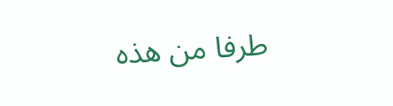طرفا من هذه